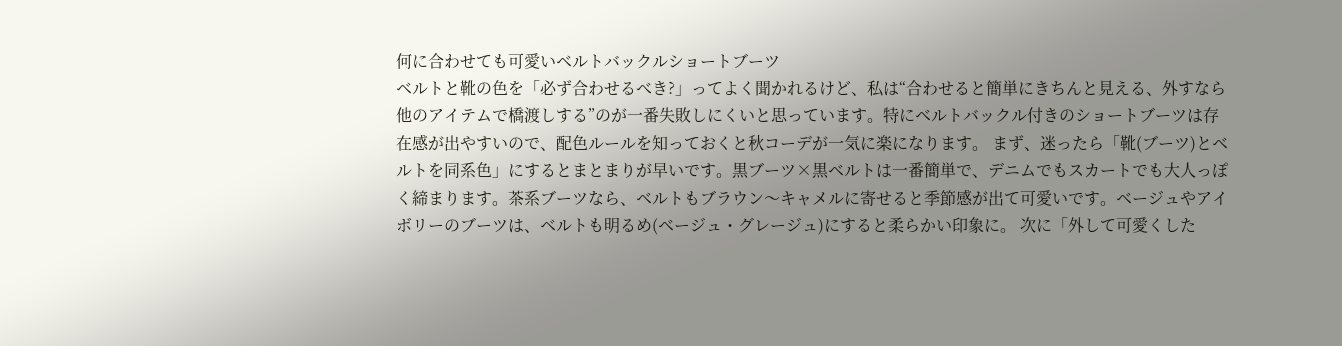何に合わせても可愛いベルトバックルショートブーツ
ベルトと靴の色を「必ず合わせるべき?」ってよく聞かれるけど、私は“合わせると簡単にきちんと見える、外すなら他のアイテムで橋渡しする”のが一番失敗しにくいと思っています。特にベルトバックル付きのショートブーツは存在感が出やすいので、配色ルールを知っておくと秋コーデが一気に楽になります。 まず、迷ったら「靴(ブーツ)とベルトを同系色」にするとまとまりが早いです。黒ブーツ×黒ベルトは一番簡単で、デニムでもスカートでも大人っぽく締まります。茶系ブーツなら、ベルトもブラウン〜キャメルに寄せると季節感が出て可愛いです。ベージュやアイボリーのブーツは、ベルトも明るめ(ベージュ・グレージュ)にすると柔らかい印象に。 次に「外して可愛くした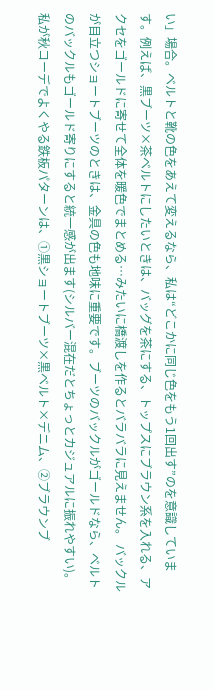い」場合。ベルトと靴の色をあえて変えるなら、私は“どこかに同じ色をもう1回出す”のを意識しています。例えば、黒ブーツ×茶ベルトにしたいときは、バッグを茶にする、トップスにブラウン系を入れる、アクセをゴールドに寄せて全体を暖色でまとめる…みたいに橋渡しを作るとバラバラに見えません。 バックルが目立つショートブーツのときは、金具の色も地味に重要です。ブーツのバックルがゴールドなら、ベルトのバックルもゴールド寄りにすると統一感が出ます(シルバー混在だとちょっとカジュアルに振れやすい)。 私が秋コーデでよくやる鉄板パターンは、①黒ショートブーツ×黒ベルト×デニム、②ブラウンブ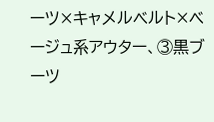ーツ×キャメルベルト×ベージュ系アウター、③黒ブーツ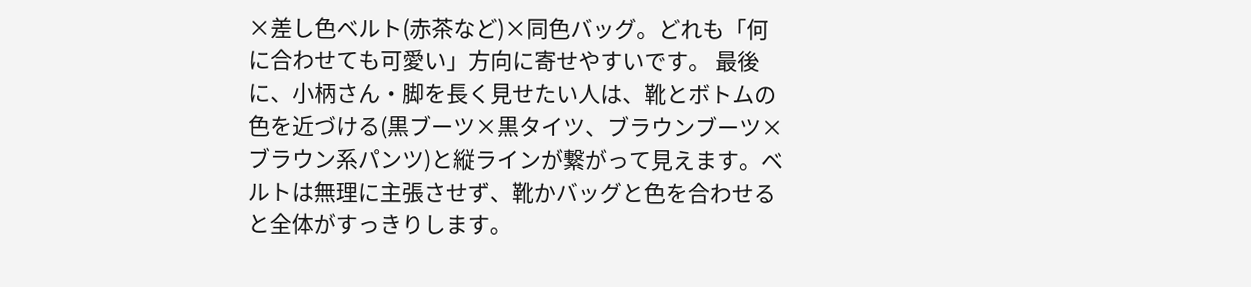×差し色ベルト(赤茶など)×同色バッグ。どれも「何に合わせても可愛い」方向に寄せやすいです。 最後に、小柄さん・脚を長く見せたい人は、靴とボトムの色を近づける(黒ブーツ×黒タイツ、ブラウンブーツ×ブラウン系パンツ)と縦ラインが繋がって見えます。ベルトは無理に主張させず、靴かバッグと色を合わせると全体がすっきりします。